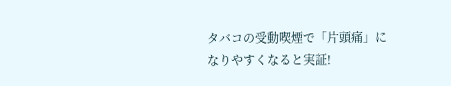タバコの受動喫煙で「片頭痛」になりやすくなると実証!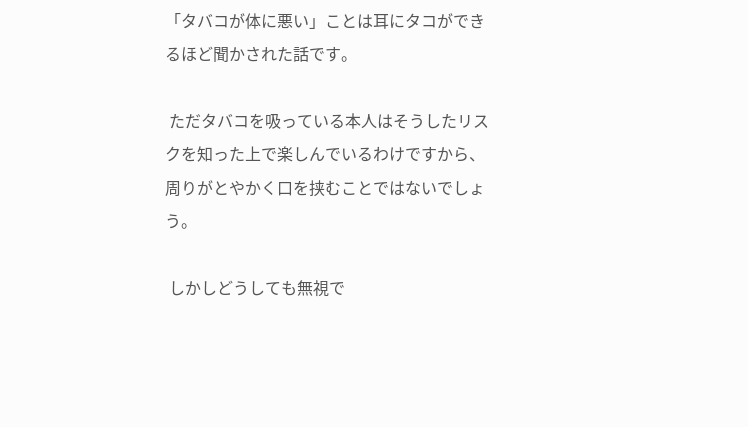「タバコが体に悪い」ことは耳にタコができるほど聞かされた話です。

 ただタバコを吸っている本人はそうしたリスクを知った上で楽しんでいるわけですから、周りがとやかく口を挟むことではないでしょう。

 しかしどうしても無視で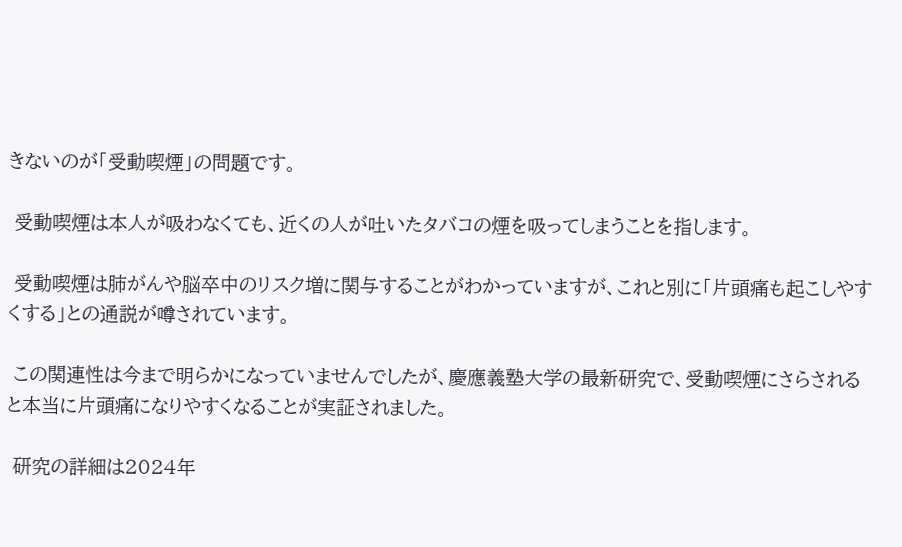きないのが「受動喫煙」の問題です。

 受動喫煙は本人が吸わなくても、近くの人が吐いたタバコの煙を吸ってしまうことを指します。

 受動喫煙は肺がんや脳卒中のリスク増に関与することがわかっていますが、これと別に「片頭痛も起こしやすくする」との通説が噂されています。

 この関連性は今まで明らかになっていませんでしたが、慶應義塾大学の最新研究で、受動喫煙にさらされると本当に片頭痛になりやすくなることが実証されました。

 研究の詳細は2024年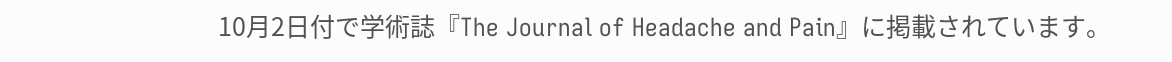10月2日付で学術誌『The Journal of Headache and Pain』に掲載されています。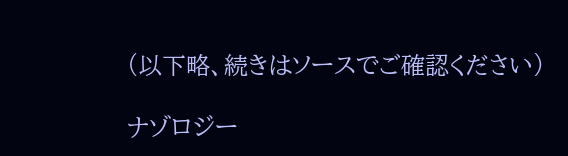(以下略、続きはソースでご確認ください)

ナゾロジー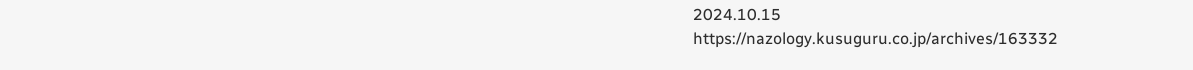2024.10.15
https://nazology.kusuguru.co.jp/archives/163332